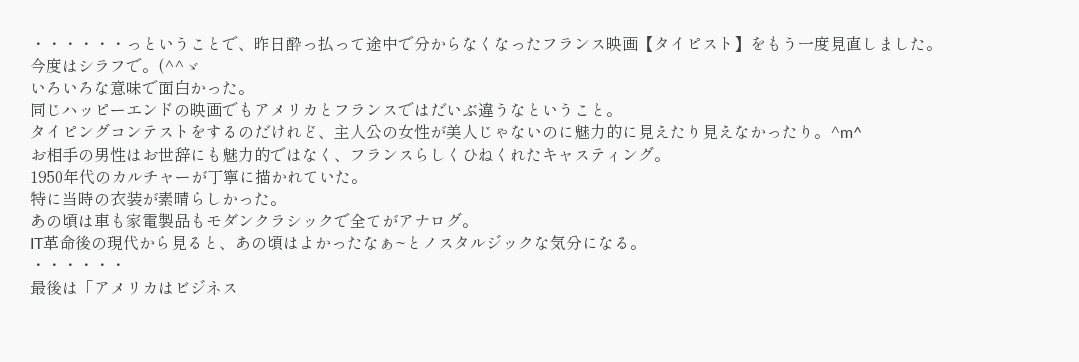・・・・・・っということで、昨日酔っ払って途中で分からなくなったフランス映画【タイピスト】をもう一度見直しました。
今度はシラフで。(^^ゞ
いろいろな意味で面白かった。
同じハッピーエンドの映画でもアメリカとフランスではだいぶ違うなということ。
タイピングコンテストをするのだけれど、主人公の女性が美人じゃないのに魅力的に見えたり見えなかったり。^m^
お相手の男性はお世辞にも魅力的ではなく、フランスらしくひねくれたキャスティング。
1950年代のカルチャーが丁寧に描かれていた。
特に当時の衣装が素晴らしかった。
あの頃は車も家電製品もモダンクラシックで全てがアナログ。
IT革命後の現代から見ると、あの頃はよかったなぁ~とノスタルジックな気分になる。
・・・・・・
最後は「アメリカはビジネス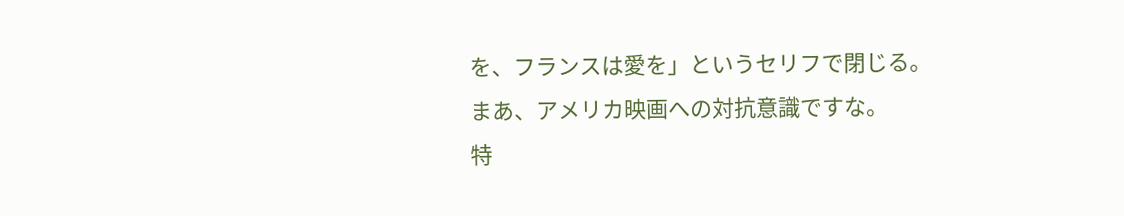を、フランスは愛を」というセリフで閉じる。
まあ、アメリカ映画への対抗意識ですな。
特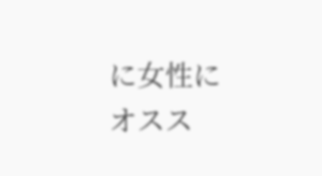に女性にオスス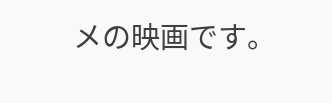メの映画です。